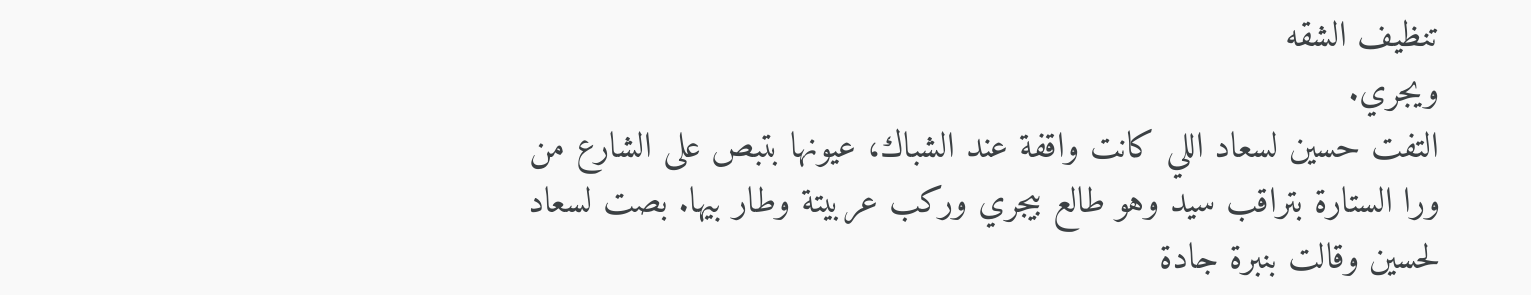تنظيف الشقه
ويجري.
التفت حسين لسعاد اللي كانت واقفة عند الشباك، عيونها بتبص على الشارع من ورا الستارة بتراقب سيد وهو طالع بيجري وركب عربيتة وطار بيها. بصت لسعاد لحسين وقالت بنبرة جادة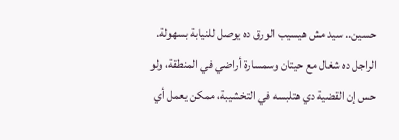حسين.. سيد مش هيسيب الورق ده يوصل للنيابة بسهولة. الراجل ده شغال مع حيتان وسمسارة أراضي في المنطقة، ولو حس إن القضية دي هتلبسه في التخشيبة، ممكن يعمل أي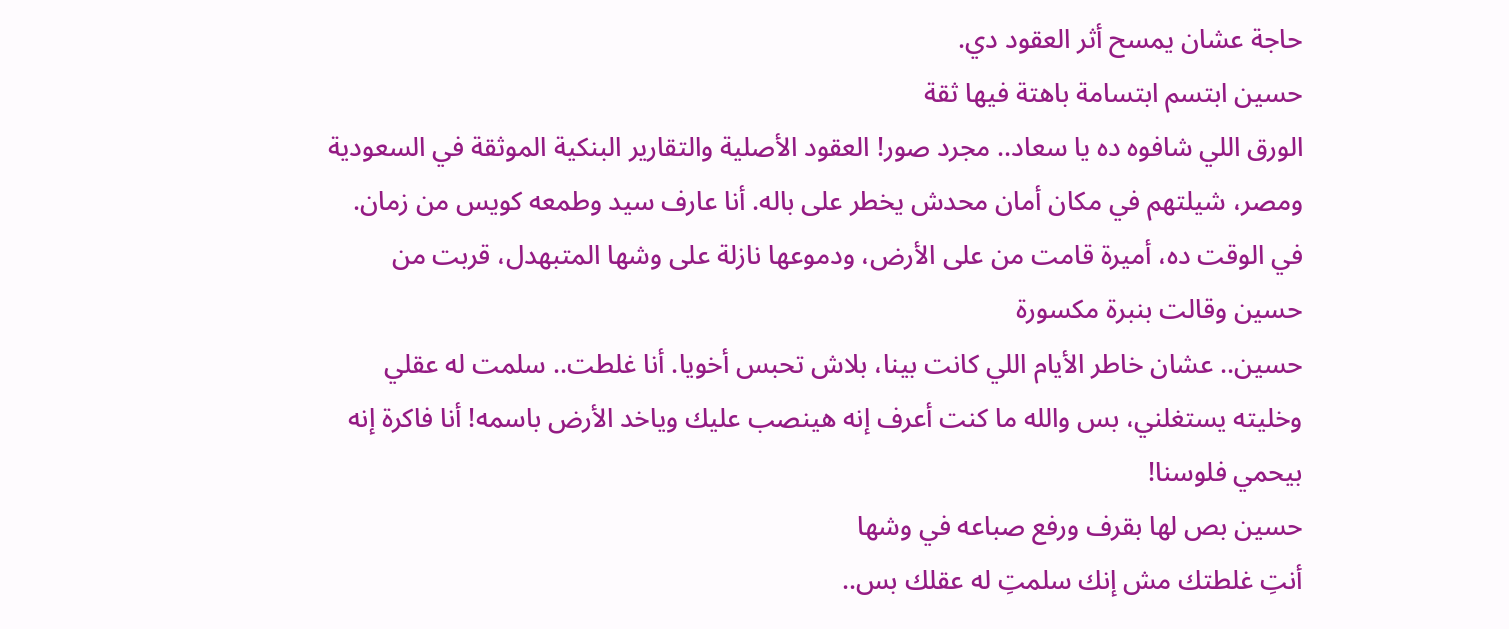حاجة عشان يمسح أثر العقود دي.
حسين ابتسم ابتسامة باهتة فيها ثقة
الورق اللي شافوه ده يا سعاد.. مجرد صور! العقود الأصلية والتقارير البنكية الموثقة في السعودية ومصر، شيلتهم في مكان أمان محدش يخطر على باله. أنا عارف سيد وطمعه كويس من زمان.
في الوقت ده، أميرة قامت من على الأرض، ودموعها نازلة على وشها المتبهدل، قربت من حسين وقالت بنبرة مكسورة
حسين.. عشان خاطر الأيام اللي كانت بينا، بلاش تحبس أخويا. أنا غلطت.. سلمت له عقلي وخليته يستغلني، بس والله ما كنت أعرف إنه هينصب عليك وياخد الأرض باسمه! أنا فاكرة إنه بيحمي فلوسنا!
حسين بص لها بقرف ورفع صباعه في وشها
أنتِ غلطتك مش إنك سلمتِ له عقلك بس..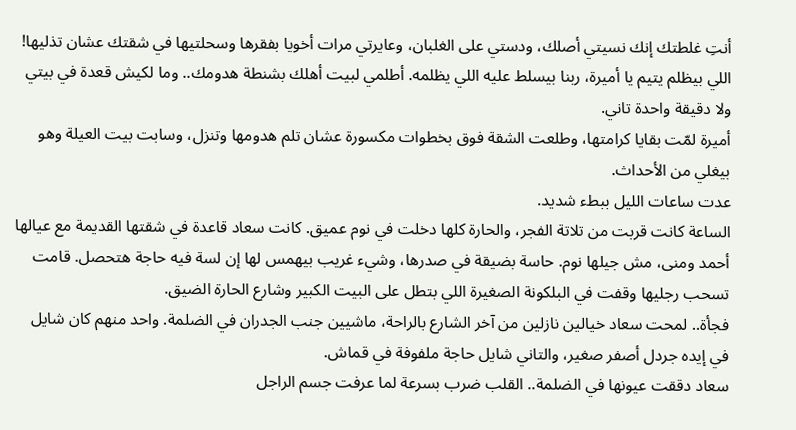أنتِ غلطتك إنك نسيتي أصلك، ودستي على الغلبان، وعايرتي مرات أخويا بفقرها وسحلتيها في شقتك عشان تذليها! اللي بيظلم يتيم يا أميرة، ربنا بيسلط عليه اللي يظلمه. أطلمي لبيت أهلك بشنطة هدومك.. وما لكيش قعدة في بيتي ولا دقيقة واحدة تاني.
أميرة لمّت بقايا كرامتها، وطلعت الشقة فوق بخطوات مكسورة عشان تلم هدومها وتنزل، وسابت بيت العيلة وهو بيغلي من الأحداث.
عدت ساعات الليل ببطء شديد.
الساعة كانت قربت من تلاتة الفجر، والحارة كلها دخلت في نوم عميق. كانت سعاد قاعدة في شقتها القديمة مع عيالها أحمد ومنى، مش جيلها نوم. حاسة بضيقة في صدرها، وشيء غريب بيهمس لها إن لسة فيه حاجة هتحصل. قامت تسحب رجليها وقفت في البلكونة الصغيرة اللي بتطل على البيت الكبير وشارع الحارة الضيق.
فجأة.. لمحت سعاد خيالين نازلين من آخر الشارع بالراحة، ماشيين جنب الجدران في الضلمة. واحد منهم كان شايل في إيده جردل أصفر صغير، والتاني شايل حاجة ملفوفة في قماش.
سعاد دققت عيونها في الضلمة.. القلب ضرب بسرعة لما عرفت جسم الراجل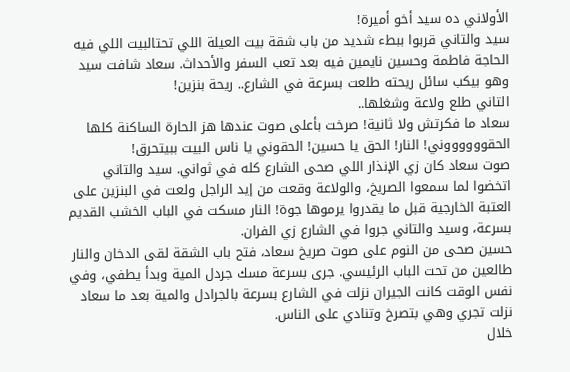الأولاني ده سيد أخو أميرة!
سيد والتاني قربوا ببطء شديد من باب شقة بيت العيلة اللي تحتالبيت اللي فيه الحاجة فاطمة وحسين نايمين فيه بعد تعب السفر والأحداث. سعاد شافت سيد وهو بيكب سائل ريحته طلعت بسرعة في الشارع.. ريحة بنزين!
التاني طلع ولاعة وشغلها..
سعاد ما فكرتش ولا ثانية! صرخت بأعلى صوت عندها هز الحارة الساكنة كلها
الحقووووووني! النار! الحق يا حسين! الحقوني يا ناس البيت ببيتحرق!
صوت سعاد كان زي الإنذار اللي صحى الشارع كله في ثواني. سيد والتاني اتخضوا لما سمعوا الصريخ، والولاعة وقعت من إيد الراجل ولعت في البنزين على العتبة الخارجية قبل ما يقدروا يرموها جوة! النار مسكت في الباب الخشب القديم بسرعة، وسيد والتاني جروا في الشارع زي الفران.
حسين صحى من النوم على صوت صريخ سعاد، فتح باب الشقة لقى الدخان والنار طالعين من تحت الباب الرئيسي. جرى بسرعة مسك جردل المية وبدأ يطفي، وفي نفس الوقت كانت الجيران نزلت في الشارع بسرعة بالجرادل والمية بعد ما سعاد نزلت تجري وهي بتصرخ وتنادي على الناس.
خلال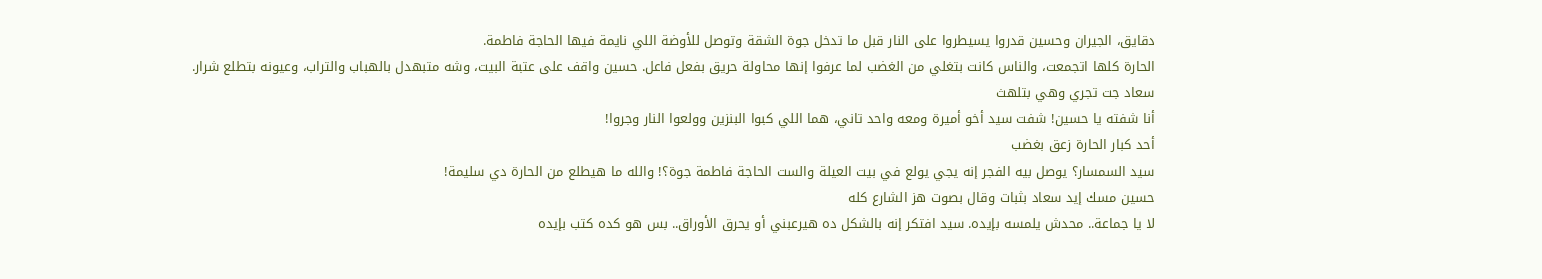دقايق، الجيران وحسين قدروا يسيطروا على النار قبل ما تدخل جوة الشقة وتوصل للأوضة اللي نايمة فيها الحاجة فاطمة.
الحارة كلها اتجمعت، والناس كانت بتغلي من الغضب لما عرفوا إنها محاولة حريق بفعل فاعل. حسين واقف على عتبة البيت، وشه متبهدل بالهباب والتراب، وعيونه بتطلع شرار.
سعاد جت تجري وهي بتلهث
أنا شفته يا حسين! شفت سيد أخو أميرة ومعه واحد تاني، هما اللي كبوا البنزين وولعوا النار وجروا!
أحد كبار الحارة زعق بغضب
سيد السمسار؟ يوصل بيه الفجر إنه يجي يولع في بيت العيلة والست الحاجة فاطمة جوة؟! والله ما هيطلع من الحارة دي سليمة!
حسين مسك إيد سعاد بثبات وقال بصوت هز الشارع كله
لا يا جماعة.. محدش يلمسه بإيده. سيد افتكر إنه بالشكل ده هيرعبني أو يحرق الأوراق.. بس هو كده كتب بإيده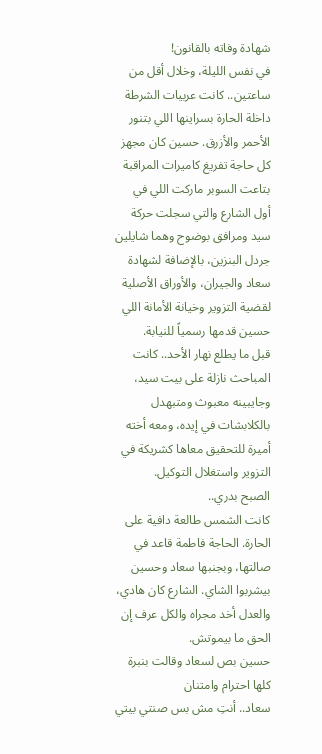شهادة وفاته بالقانون!
في نفس الليلة، وخلال أقل من ساعتين.. كانت عربيات الشرطة داخلة الحارة بسراينها اللي بتنور الأحمر والأزرق. حسين كان مجهز كل حاجة تفريغ كاميرات المراقبة بتاعت السوبر ماركت اللي في أول الشارع والتي سجلت حركة سيد ومرافق بوضوح وهما شايلين جردل البنزين، بالإضافة لشهادة سعاد والجيران، والأوراق الأصلية لقضية التزوير وخيانة الأمانة اللي حسين قدمها رسمياً للنيابة.
قبل ما يطلع نهار الأحد.. كانت المباحث نازلة على بيت سيد، وجايبينه معبوث ومتبهدل بالكلابشات في إيده، ومعه أخته أميرة للتحقيق معاها كشريكة في التزوير واستغلال التوكيل.
الصبح بدري..
كانت الشمس طالعة دافية على الحارة. الحاجة فاطمة قاعد في صالتها، وبجنبها سعاد وحسين بيشربوا الشاي. الشارع كان هادي، والعدل أخد مجراه والكل عرف إن الحق ما بيموتش.
حسين بص لسعاد وقالت بنبرة كلها احترام وامتنان
سعاد.. أنتِ مش بس صنتي بيتي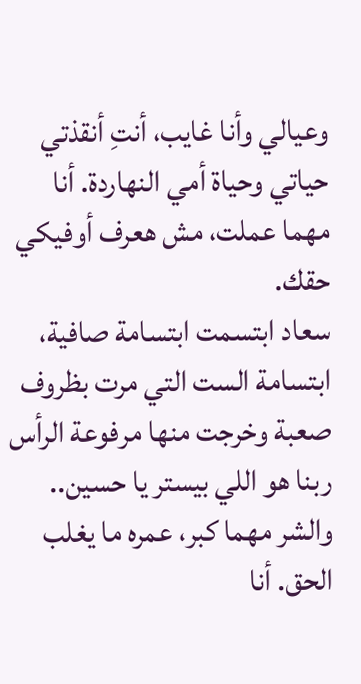وعيالي وأنا غايب، أنتِ أنقذتي حياتي وحياة أمي النهاردة. أنا مهما عملت، مش هعرف أوفيكي حقك.
سعاد ابتسمت ابتسامة صافية، ابتسامة الست التي مرت بظروف صعبة وخرجت منها مرفوعة الرأس
ربنا هو اللي بيستر يا حسين.. والشر مهما كبر، عمره ما يغلب الحق. أنا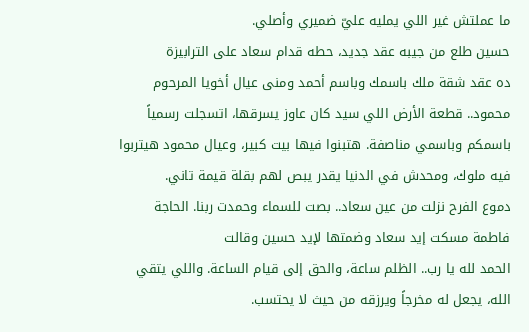ما عملتش غير اللي يمليه عليّ ضميري وأصلي.
حسين طلع من جيبه عقد جديد، حطه قدام سعاد على الترابيزة
ده عقد شقة ملك باسمك وباسم أحمد ومنى عيال أخويا المرحوم محمود.. قطعة الأرض اللي سيد كان عاوز يسرقها، اتسجلت رسمياً باسمكم وباسمي مناصفة. هتبنوا فيها بيت كبير، وعيال محمود هيتربوا فيه ملوك، ومحدش في الدنيا يقدر يبص لهم بقلة قيمة تاني.
دموع الفرح نزلت من عين سعاد.. بصت للسماء وحمدت ربنا. الحاجة فاطمة مسكت إيد سعاد وضمتها لإيد حسين وقالت
الحمد لله يا رب.. الظلم ساعة، والحق إلى قيام الساعة. واللي يتقي الله، يجعل له مخرجاً ويرزقه من حيث لا يحتسب.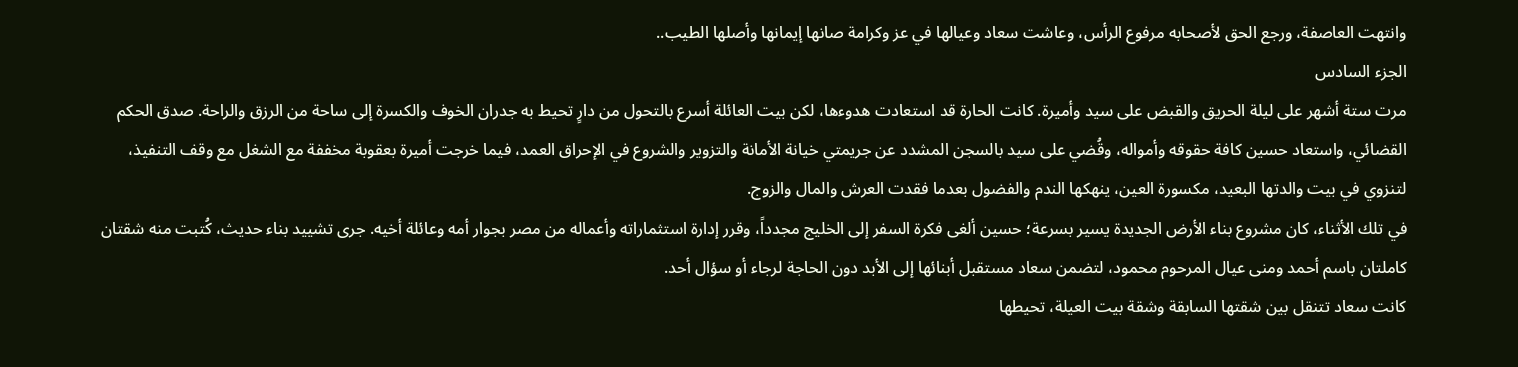وانتهت العاصفة، ورجع الحق لأصحابه مرفوع الرأس، وعاشت سعاد وعيالها في عز وكرامة صانها إيمانها وأصلها الطيب..
الجزء السادس
مرت ستة أشهر على ليلة الحريق والقبض على سيد وأميرة. كانت الحارة قد استعادت هدوءها، لكن بيت العائلة أسرع بالتحول من دارٍ تحيط به جدران الخوف والكسرة إلى ساحة من الرزق والراحة. صدق الحكم القضائي، واستعاد حسين كافة حقوقه وأمواله، وقُضي على سيد بالسجن المشدد عن جريمتي خيانة الأمانة والتزوير والشروع في الإحراق العمد، فيما خرجت أميرة بعقوبة مخففة مع الشغل مع وقف التنفيذ، لتنزوي في بيت والدتها البعيد، مكسورة العين، ينهكها الندم والفضول بعدما فقدت العرش والمال والزوج.
في تلك الأثناء، كان مشروع بناء الأرض الجديدة يسير بسرعة؛ حسين ألغى فكرة السفر إلى الخليج مجدداً، وقرر إدارة استثماراته وأعماله من مصر بجوار أمه وعائلة أخيه. جرى تشييد بناء حديث، كُتبت منه شقتان كاملتان باسم أحمد ومنى عيال المرحوم محمود، لتضمن سعاد مستقبل أبنائها إلى الأبد دون الحاجة لرجاء أو سؤال أحد.
كانت سعاد تتنقل بين شقتها السابقة وشقة بيت العيلة، تحيطها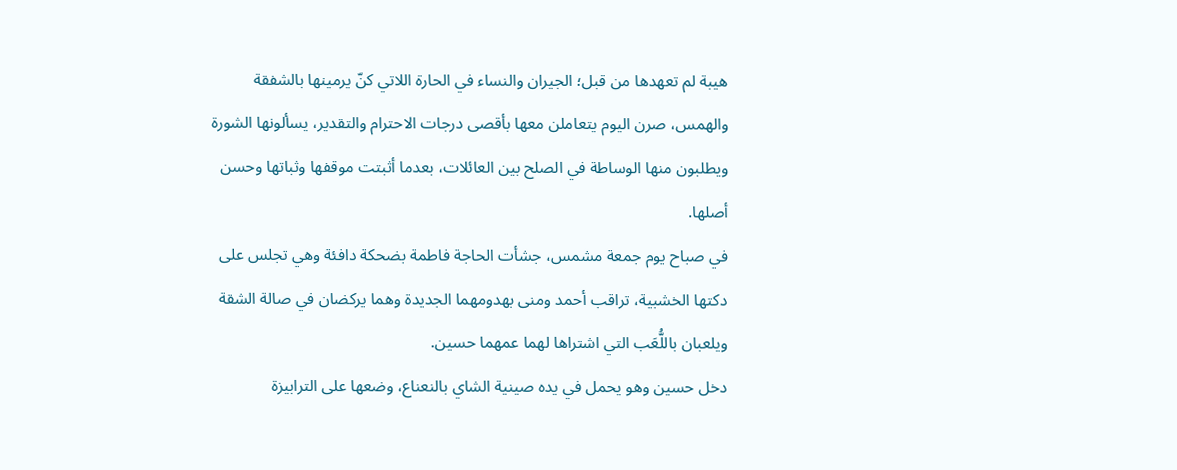هيبة لم تعهدها من قبل؛ الجيران والنساء في الحارة اللاتي كنّ يرمينها بالشفقة والهمس، صرن اليوم يتعاملن معها بأقصى درجات الاحترام والتقدير، يسألونها الشورة ويطلبون منها الوساطة في الصلح بين العائلات، بعدما أثبتت موقفها وثباتها وحسن أصلها.
في صباح يوم جمعة مشمس، جشأت الحاجة فاطمة بضحكة دافئة وهي تجلس على دكتها الخشبية، تراقب أحمد ومنى بهدومهما الجديدة وهما يركضان في صالة الشقة ويلعبان باللُّعَب التي اشتراها لهما عمهما حسين.
دخل حسين وهو يحمل في يده صينية الشاي بالنعناع، وضعها على الترابيزة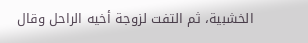الخشبية، ثم التفت لزوجة أخيه الراحل وقال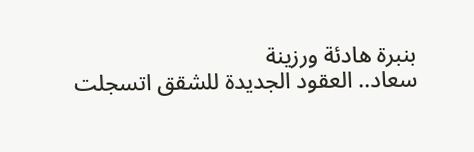بنبرة هادئة ورزينة
سعاد.. العقود الجديدة للشقق اتسجلت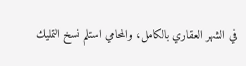في الشهر العقاري بالكامل، والمحامي استلم نسخ التمليك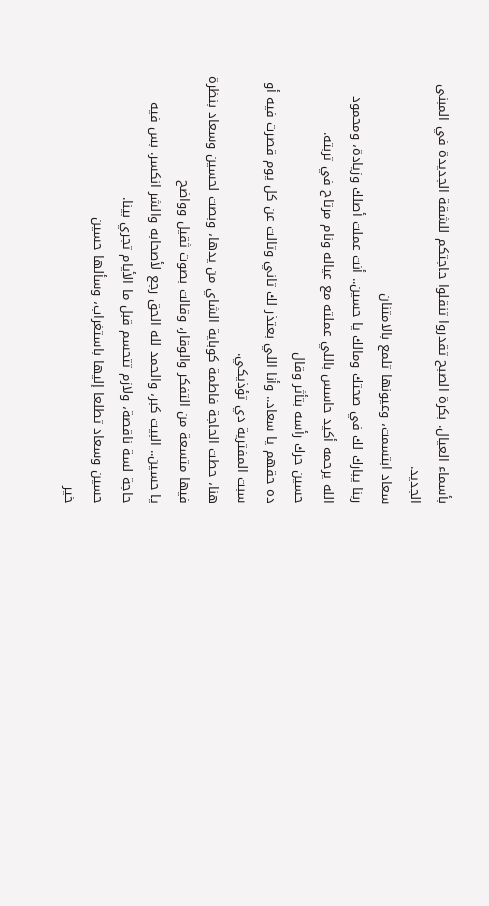بأسماء العيال. بكرة الصبح تقدروا تنقلوا حاجتكم للشقة الجديدة في المبنى الجديد.
سعاد ابتسمت، وعيونها تلمع بالامتنان
ربنا يبارك لك في صحتك ومالك يا حسين.. أنت عملت أصلك وزيادة، ومحمود الله يرحمه أكيد حاسس باللي عملته مع عياله ونام مرتاح في تربته.
حسين حرك رأسه بتأثر وقال
ده حقهم يا سعاد.. وأنا اللي بعتذر لك تاني وتالت عن كل يوم قصرت فيه أو سبت المفترية دي تؤذيكي.
هنا، حطت الحاجة فاطمة كوباية الشاي من يدها، وبصت لحسين وسعاد بنظرة فيها متسعة من التفكر والوقار، وقالت بصوت ثقيل وواضح
يا حسين.. البيت كبر، والحمد لله الحق رجع لأصحابه والشر انكسر. بس فيه حاجة لسة ناقصة، ولازم تتحسم قبل ما الأيام تجري بينا.
حسين وسعاد تطلعا إليها باستغراب، وسألها حسين
خير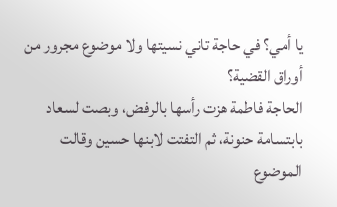يا أمي؟ في حاجة تاني نسيتها ولا موضوع مجرور من أوراق القضية؟
الحاجة فاطمة هزت رأسها بالرفض، وبصت لسعاد بابتسامة حنونة، ثم التفتت لابنها حسين وقالت
الموضوع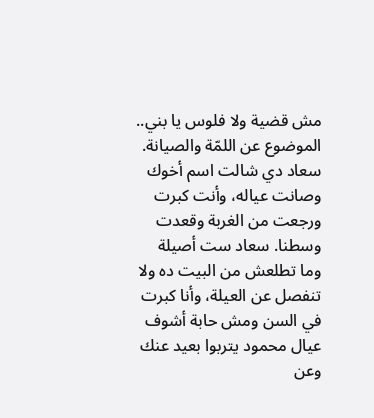مش قضية ولا فلوس يا بني.. الموضوع عن اللمّة والصيانة. سعاد دي شالت اسم أخوك وصانت عياله، وأنت كبرت ورجعت من الغربة وقعدت وسطنا. سعاد ست أصيلة وما تطلعش من البيت ده ولا تنفصل عن العيلة، وأنا كبرت في السن ومش حابة أشوف عيال محمود يتربوا بعيد عنك وعن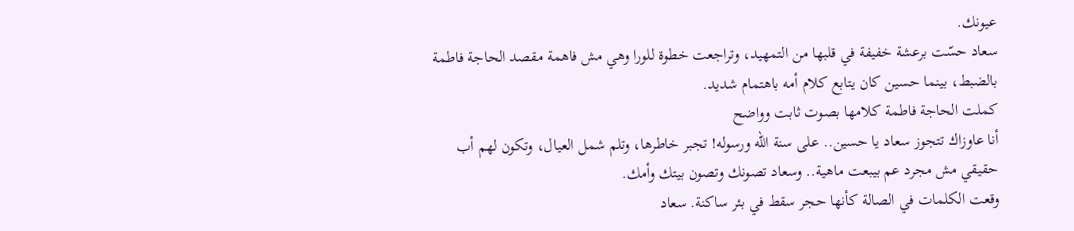عيونك.
سعاد حسّت برعشة خفيفة في قلبها من التمهيد، وتراجعت خطوة للورا وهي مش فاهمة مقصد الحاجة فاطمة بالضبط، بينما حسين كان يتابع كلام أمه باهتمام شديد.
كملت الحاجة فاطمة كلامها بصوت ثابت وواضح
أنا عاوزاك تتجوز سعاد يا حسين.. على سنة الله ورسوله! تجبر خاطرها، وتلم شمل العيال، وتكون لهم أب حقيقي مش مجرد عم بيبعت ماهية.. وسعاد تصونك وتصون بيتك وأمك.
وقعت الكلمات في الصالة كأنها حجر سقط في بئر ساكنة. سعاد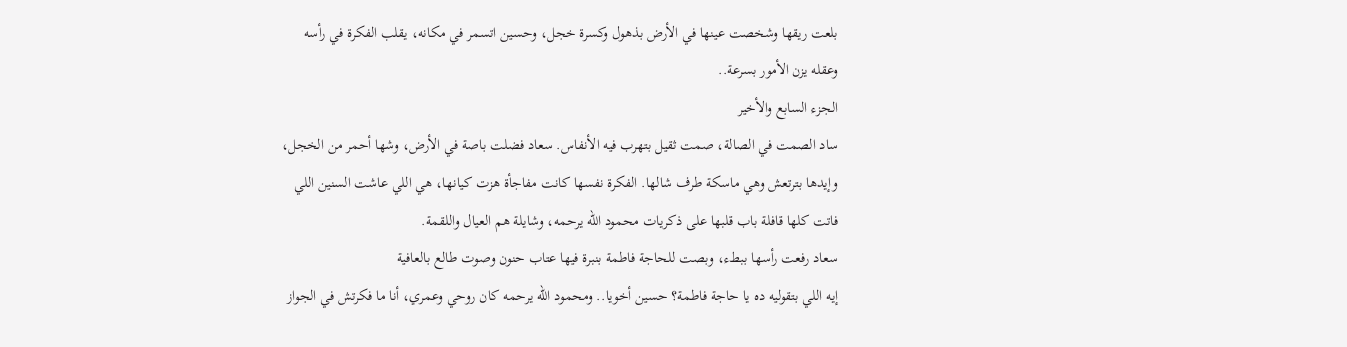بلعت ريقها وشخصت عينها في الأرض بذهول وكسرة خجل، وحسين اتسمر في مكانه، يقلب الفكرة في رأسه وعقله يزن الأمور بسرعة..
الجزء السابع والأخير
ساد الصمت في الصالة، صمت ثقيل بتهرب فيه الأنفاس. سعاد فضلت باصة في الأرض، وشها أحمر من الخجل، وإيدها بترتعش وهي ماسكة طرف شالها. الفكرة نفسها كانت مفاجأة هزت كيانها، هي اللي عاشت السنين اللي فاتت كلها قافلة باب قلبها على ذكريات محمود الله يرحمه، وشايلة هم العيال واللقمة.
سعاد رفعت رأسها ببطء، وبصت للحاجة فاطمة بنبرة فيها عتاب حنون وصوت طالع بالعافية
إيه اللي بتقوليه ده يا حاجة فاطمة؟ حسين أخويا.. ومحمود الله يرحمه كان روحي وعمري، أنا ما فكرتش في الجواز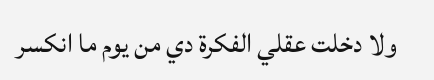ولا دخلت عقلي الفكرة دي من يوم ما انكسر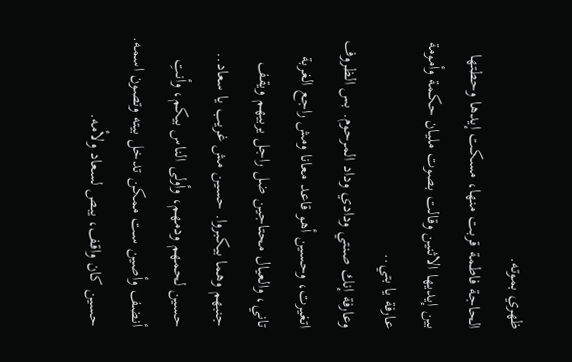ظهري بموته.
الحاجة فاطمة قربت منها، مسكت إيدها وحطتها بين إيديها الاثنين وقالت بصوت مليان حكمة وأمومة
عارفة يا بتي..
وعارفة إنك صنتي ودادي وداد المرحوم. بس الظروف اتغيرت، وحسين أهو قاعد معانا ومش راجع الغربة تاني، والعيال محتاجين ضل راجل يربيهم ويقف جنبهم وهما بيكبروا. حسين مش غريب يا سعاد.. حسين لحمهم ودمهم، وأولى الناس بيكم، وأنتِ أنضف وأصين ست ممكن تدخل بيته وتصون اسمه.
حسين كان واقف، يبص لسعاد ولأمه.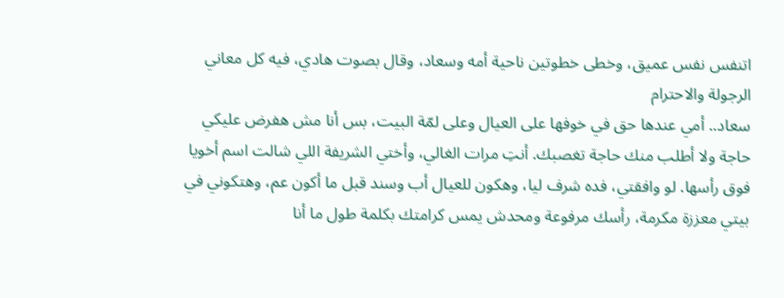اتنفس نفس عميق، وخطى خطوتين ناحية أمه وسعاد، وقال بصوت هادي، فيه كل معاني الرجولة والاحترام
سعاد.. أمي عندها حق في خوفها على العيال وعلى لمّة البيت، بس أنا مش هفرض عليكي حاجة ولا أطلب منك حاجة تغصبك. أنتِ مرات الغالي، وأختي الشريفة اللي شالت اسم أخويا فوق رأسها. لو وافقتي، فده شرف ليا، وهكون للعيال أب وسند قبل ما أكون عم، وهتكوني في بيتي معززة مكرمة، رأسك مرفوعة ومحدش يمس كرامتك بكلمة طول ما أنا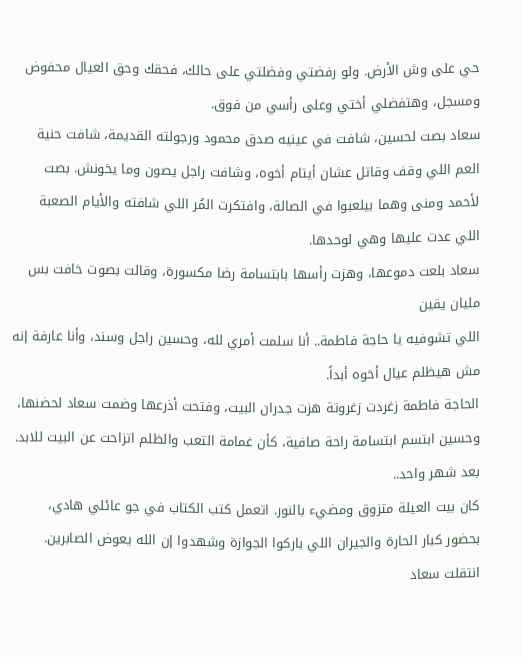حي على وش الأرض. ولو رفضتي وفضلتي على حالك، فحقك وحق العيال محفوض ومسجل، وهتفضلي أختي وعلى رأسي من فوق.
سعاد بصت لحسين، شافت في عينيه صدق محمود ورجولته القديمة، شافت حنية العم اللي وقف وقاتل عشان أيتام أخوه، وشافت راجل يصون وما يخونش. بصت لأحمد ومنى وهما بيلعبوا في الصالة، وافتكرت المُر اللي شافته والأيام الصعبة اللي عدت عليها وهي لوحدها.
سعاد بلعت دموعها، وهزت رأسها بابتسامة رضا مكسورة، وقالت بصوت خافت بس مليان يقين
اللي تشوفيه يا حاجة فاطمة.. أنا سلمت أمري لله، وحسين راجل وسند، وأنا عارفة إنه مش هيظلم عيال أخوه أبداً.
الحاجة فاطمة زغردت زغروتة هزت جدران البيت، وفتحت أذرعها وضمت سعاد لحضنها، وحسين ابتسم ابتسامة راحة صافية، كأن غمامة التعب والظلم اتزاحت عن البيت للابد.
بعد شهر واحد..
كان بيت العيلة متزوق ومضيء بالنور. اتعمل كتب الكتاب في جو عائلي هادي، بحضور كبار الحارة والجيران اللي باركوا الجوازة وشهدوا إن الله يعوض الصابرين.
انتقلت سعاد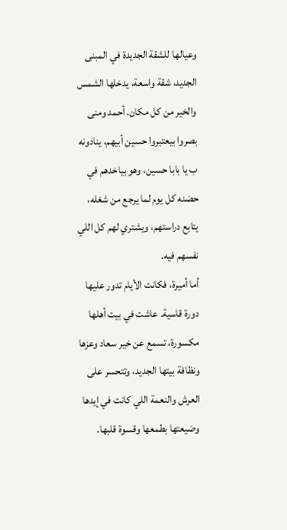وعيالها للشقة الجديدة في المبنى الجديد، شقة واسعة، يدخلها الشمس والخير من كل مكان. أحمد ومنى بصروا بيعتبروا حسين أبيهم، ينادونه ب يا بابا حسين، وهو بياخدهم في حضنه كل يوم لما يرجع من شغله، يتابع دراستهم، ويشتري لهم كل اللي نفسهم فيه.
أما أميرة، فكانت الأيام تدور عليها دورة قاسية. عاشت في بيت أهلها مكسورة، تسمع عن خير سعاد وعزها ونظافة بيتها الجديد، وتتحسر على العرش والنعمة اللي كانت في إيدها وضيعتها بطمعها وقسوة قلبها.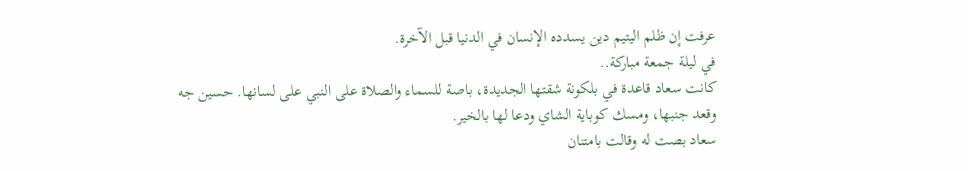عرفت إن ظلم اليتيم دين يسدده الإنسان في الدنيا قبل الآخرة.
في ليلة جمعة مباركة..
كانت سعاد قاعدة في بلكونة شقتها الجديدة، باصة للسماء والصلاة على النبي على لسانها. حسين جه وقعد جنبها، ومسك كوباية الشاي ودعا لها بالخير.
سعاد بصت له وقالت بامتنان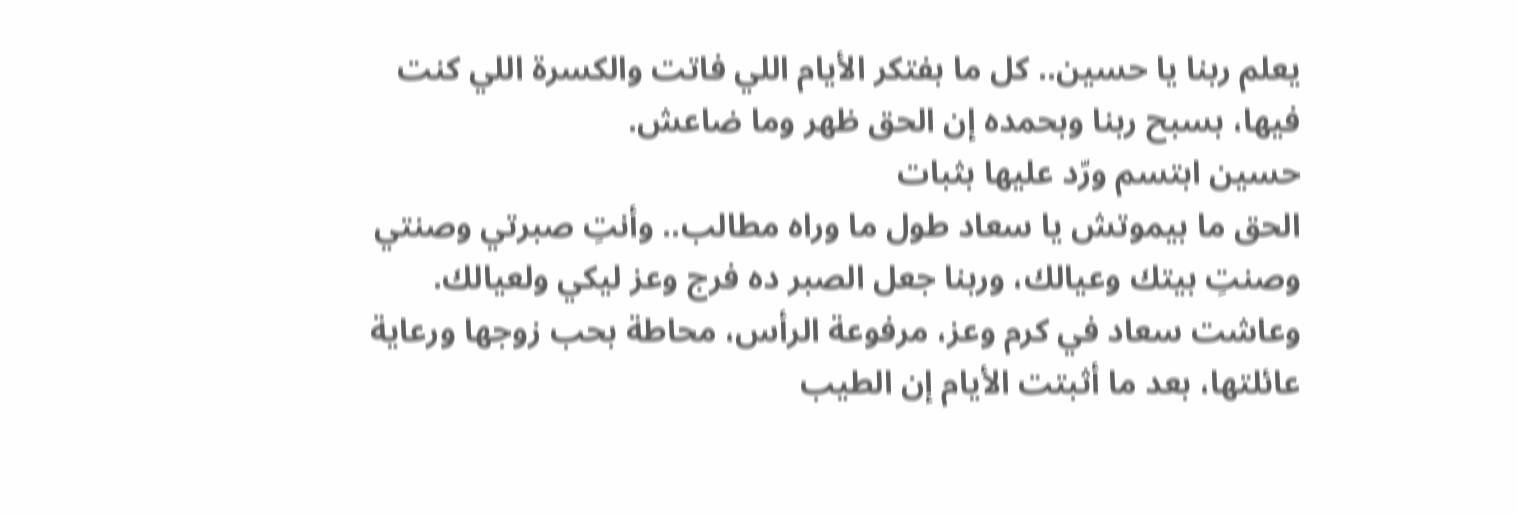يعلم ربنا يا حسين.. كل ما بفتكر الأيام اللي فاتت والكسرة اللي كنت فيها، بسبح ربنا وبحمده إن الحق ظهر وما ضاعش.
حسين ابتسم ورّد عليها بثبات
الحق ما بيموتش يا سعاد طول ما وراه مطالب.. وأنتِ صبرتي وصنتي وصنتِ بيتك وعيالك، وربنا جعل الصبر ده فرج وعز ليكي ولعيالك.
وعاشت سعاد في كرم وعز، مرفوعة الرأس، محاطة بحب زوجها ورعاية عائلتها، بعد ما أثبتت الأيام إن الطيب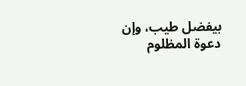بيفضل طيب، وإن دعوة المظلوم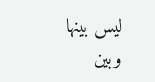ليس بينها وبين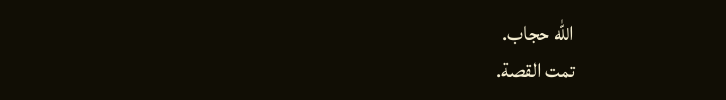الله حجاب.
تمت القصة.